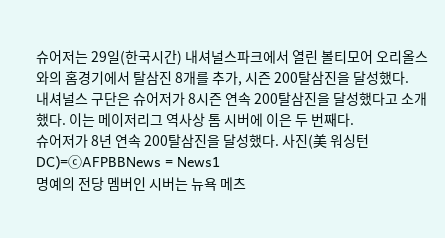슈어저는 29일(한국시간) 내셔널스파크에서 열린 볼티모어 오리올스와의 홈경기에서 탈삼진 8개를 추가, 시즌 200탈삼진을 달성했다.
내셔널스 구단은 슈어저가 8시즌 연속 200탈삼진을 달성했다고 소개했다. 이는 메이저리그 역사상 톰 시버에 이은 두 번째다.
슈어저가 8년 연속 200탈삼진을 달성했다. 사진(美 워싱턴DC)=ⓒAFPBBNews = News1
명예의 전당 멤버인 시버는 뉴욕 메츠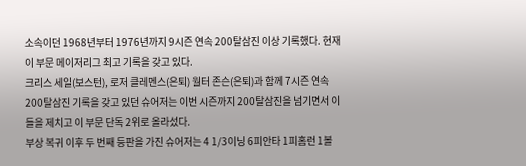소속이던 1968년부터 1976년까지 9시즌 연속 200탈삼진 이상 기록했다. 현재 이 부문 메이저리그 최고 기록을 갖고 있다.
크리스 세일(보스턴), 로저 클레멘스(은퇴) 월터 존슨(은퇴)과 함께 7시즌 연속 200탈삼진 기록을 갖고 있던 슈어저는 이번 시즌까지 200탈삼진을 넘기면서 이들을 제치고 이 부문 단독 2위로 올라섰다.
부상 복귀 이후 두 번째 등판을 가진 슈어저는 4 1/3이닝 6피안타 1피홈런 1볼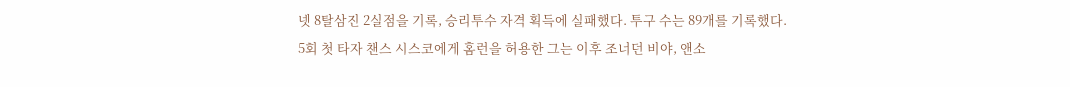넷 8탈삼진 2실점을 기록, 승리투수 자격 획득에 실패했다. 투구 수는 89개를 기록했다.
5회 첫 타자 챈스 시스코에게 홈런을 허용한 그는 이후 조너던 비야, 앤소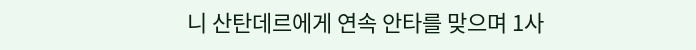니 산탄데르에게 연속 안타를 맞으며 1사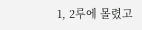1, 2루에 몰렸고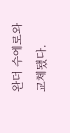완더 수에로와 교체됐다.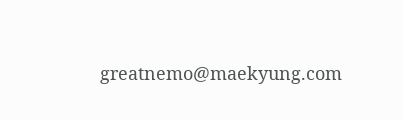greatnemo@maekyung.com